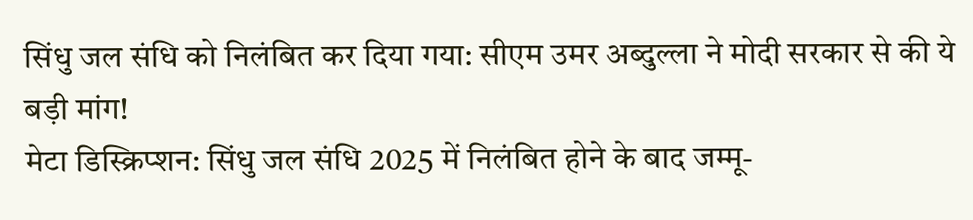सिंधु जल संधि को निलंबित कर दिया गया: सीएम उमर अब्दुल्ला ने मोदी सरकार से की ये बड़ी मांग!
मेटा डिस्क्रिप्शन: सिंधु जल संधि 2025 में निलंबित होने के बाद जम्मू-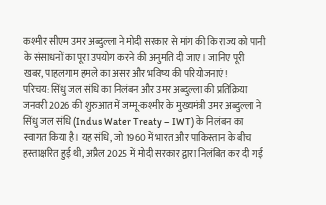कश्मीर सीएम उमर अब्दुल्ला ने मोदी सरकार से मांग की कि राज्य को पानी के संसाधनों का पूरा उपयोग करने की अनुमति दी जाए। जानिए पूरी खबर, पाहलगाम हमले का असर और भविष्य की परियोजनाएं!
परिचय: सिंधु जल संधि का निलंबन और उमर अब्दुल्ला की प्रतिक्रिया
जनवरी 2026 की शुरुआत में जम्मू-कश्मीर के मुख्यमंत्री उमर अब्दुल्ला ने सिंधु जल संधि (Indus Water Treaty – IWT) के निलंबन का स्वागत किया है। यह संधि, जो 1960 में भारत और पाकिस्तान के बीच हस्ताक्षरित हुई थी, अप्रैल 2025 में मोदी सरकार द्वारा निलंबित कर दी गई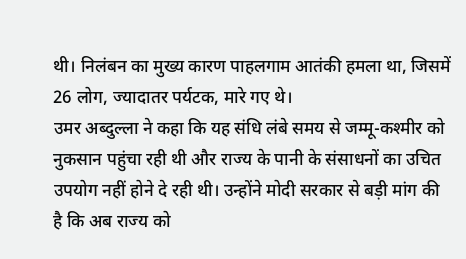थी। निलंबन का मुख्य कारण पाहलगाम आतंकी हमला था, जिसमें 26 लोग, ज्यादातर पर्यटक, मारे गए थे।
उमर अब्दुल्ला ने कहा कि यह संधि लंबे समय से जम्मू-कश्मीर को नुकसान पहुंचा रही थी और राज्य के पानी के संसाधनों का उचित उपयोग नहीं होने दे रही थी। उन्होंने मोदी सरकार से बड़ी मांग की है कि अब राज्य को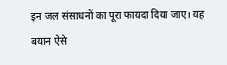इन जल संसाधनों का पूरा फायदा दिया जाए। यह बयान ऐसे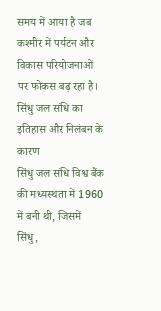समय में आया है जब कश्मीर में पर्यटन और विकास परियोजनाओं पर फोकस बढ़ रहा है।
सिंधु जल संधि का इतिहास और निलंबन के कारण
सिंधु जल संधि विश्व बैंक की मध्यस्थता में 1960 में बनी थी, जिसमें सिंधु,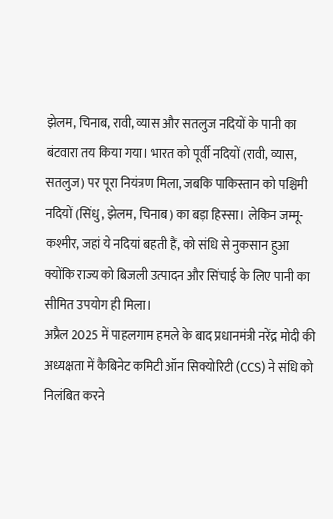झेलम, चिनाब, रावी, व्यास और सतलुज नदियों के पानी का बंटवारा तय किया गया। भारत को पूर्वी नदियों (रावी, व्यास, सतलुज) पर पूरा नियंत्रण मिला, जबकि पाकिस्तान को पश्चिमी नदियों (सिंधु, झेलम, चिनाब) का बड़ा हिस्सा। लेकिन जम्मू-कश्मीर, जहां ये नदियां बहती हैं, को संधि से नुकसान हुआ क्योंकि राज्य को बिजली उत्पादन और सिंचाई के लिए पानी का सीमित उपयोग ही मिला।
अप्रैल 2025 में पाहलगाम हमले के बाद प्रधानमंत्री नरेंद्र मोदी की अध्यक्षता में कैबिनेट कमिटी ऑन सिक्योरिटी (CCS) ने संधि को निलंबित करने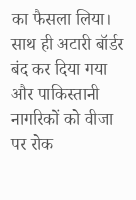का फैसला लिया। साथ ही अटारी बॉर्डर बंद कर दिया गया और पाकिस्तानी नागरिकों को वीजा पर रोक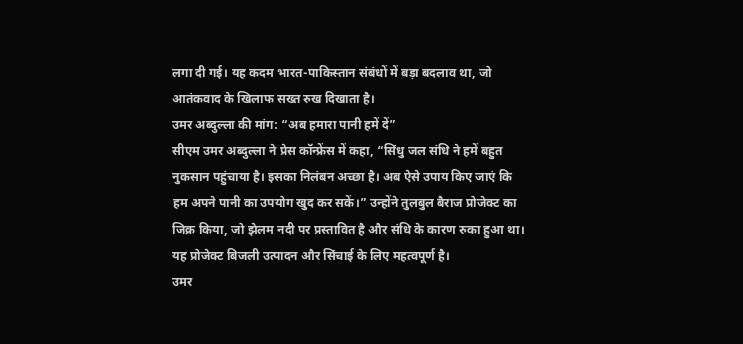लगा दी गई। यह कदम भारत-पाकिस्तान संबंधों में बड़ा बदलाव था, जो आतंकवाद के खिलाफ सख्त रुख दिखाता है।
उमर अब्दुल्ला की मांग: “अब हमारा पानी हमें दें”
सीएम उमर अब्दुल्ला ने प्रेस कॉन्फ्रेंस में कहा, “सिंधु जल संधि ने हमें बहुत नुकसान पहुंचाया है। इसका निलंबन अच्छा है। अब ऐसे उपाय किए जाएं कि हम अपने पानी का उपयोग खुद कर सकें।” उन्होंने तुलबुल बैराज प्रोजेक्ट का जिक्र किया, जो झेलम नदी पर प्रस्तावित है और संधि के कारण रुका हुआ था। यह प्रोजेक्ट बिजली उत्पादन और सिंचाई के लिए महत्वपूर्ण है।
उमर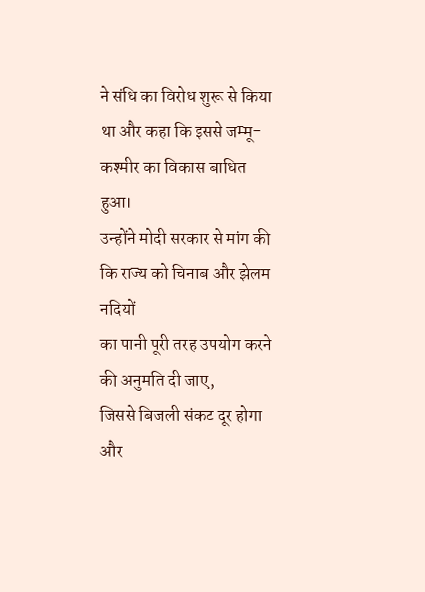ने संधि का विरोध शुरू से किया था और कहा कि इससे जम्मू-कश्मीर का विकास बाधित हुआ।
उन्होंने मोदी सरकार से मांग की कि राज्य को चिनाब और झेलम नदियों
का पानी पूरी तरह उपयोग करने की अनुमति दी जाए,
जिससे बिजली संकट दूर होगा और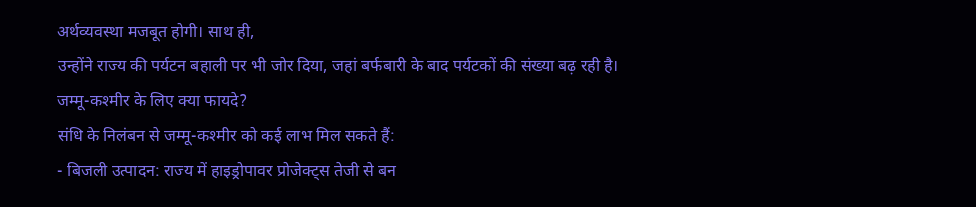अर्थव्यवस्था मजबूत होगी। साथ ही,
उन्होंने राज्य की पर्यटन बहाली पर भी जोर दिया, जहां बर्फबारी के बाद पर्यटकों की संख्या बढ़ रही है।
जम्मू-कश्मीर के लिए क्या फायदे?
संधि के निलंबन से जम्मू-कश्मीर को कई लाभ मिल सकते हैं:
- बिजली उत्पादन: राज्य में हाइड्रोपावर प्रोजेक्ट्स तेजी से बन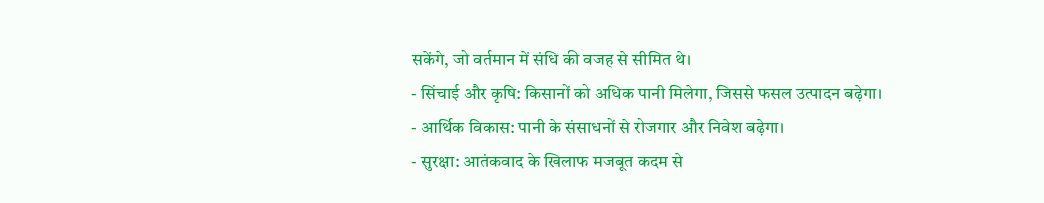सकेंगे, जो वर्तमान में संधि की वजह से सीमित थे।
- सिंचाई और कृषि: किसानों को अधिक पानी मिलेगा, जिससे फसल उत्पादन बढ़ेगा।
- आर्थिक विकास: पानी के संसाधनों से रोजगार और निवेश बढ़ेगा।
- सुरक्षा: आतंकवाद के खिलाफ मजबूत कदम से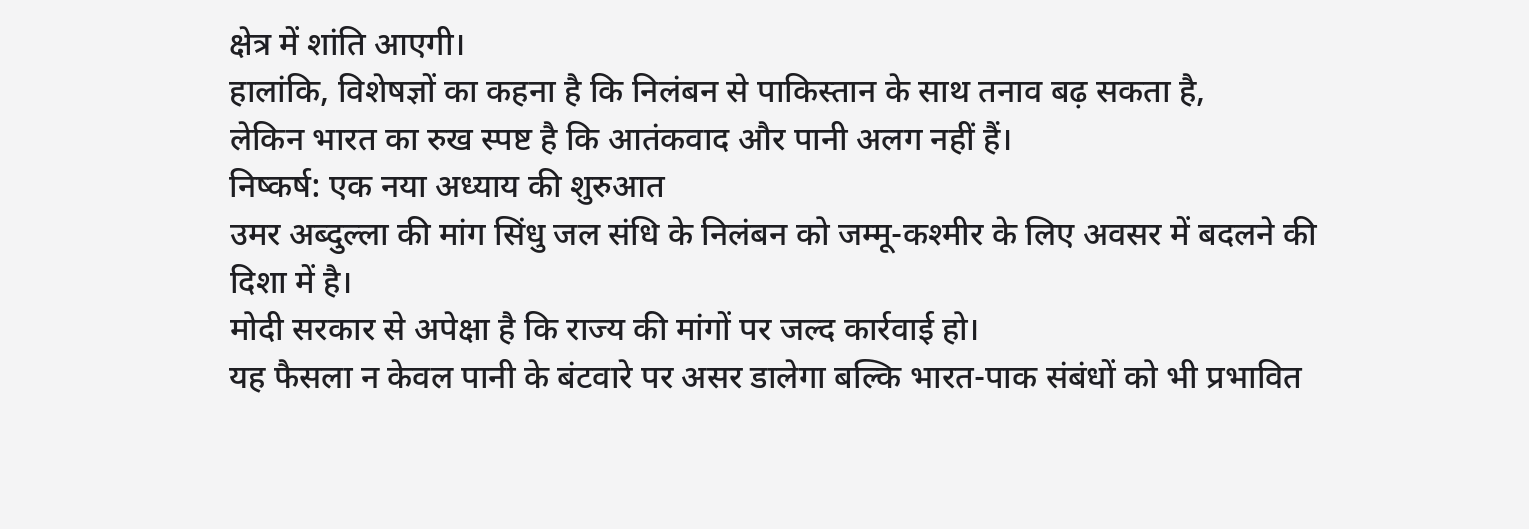क्षेत्र में शांति आएगी।
हालांकि, विशेषज्ञों का कहना है कि निलंबन से पाकिस्तान के साथ तनाव बढ़ सकता है,
लेकिन भारत का रुख स्पष्ट है कि आतंकवाद और पानी अलग नहीं हैं।
निष्कर्ष: एक नया अध्याय की शुरुआत
उमर अब्दुल्ला की मांग सिंधु जल संधि के निलंबन को जम्मू-कश्मीर के लिए अवसर में बदलने की दिशा में है।
मोदी सरकार से अपेक्षा है कि राज्य की मांगों पर जल्द कार्रवाई हो।
यह फैसला न केवल पानी के बंटवारे पर असर डालेगा बल्कि भारत-पाक संबंधों को भी प्रभावित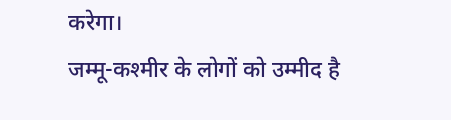करेगा।
जम्मू-कश्मीर के लोगों को उम्मीद है